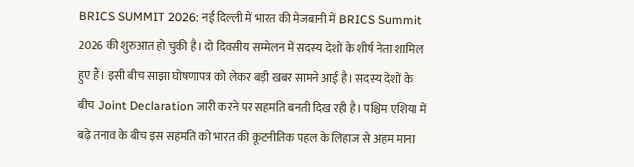BRICS SUMMIT 2026: नई दिल्ली में भारत की मेजबानी में BRICS Summit 2026 की शुरुआत हो चुकी है। दो दिवसीय सम्मेलन में सदस्य देशों के शीर्ष नेता शामिल हुए हैं। इसी बीच साझा घोषणापत्र को लेकर बड़ी खबर सामने आई है। सदस्य देशों के बीच Joint Declaration जारी करने पर सहमति बनती दिख रही है। पश्चिम एशिया में बढ़े तनाव के बीच इस सहमति को भारत की कूटनीतिक पहल के लिहाज से अहम माना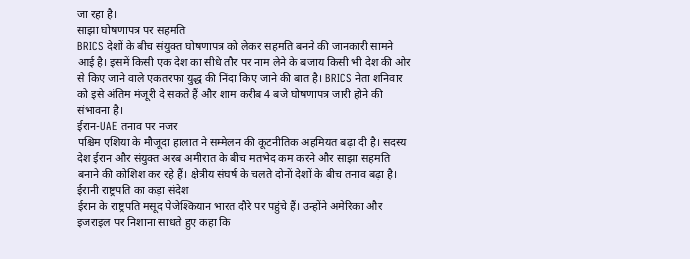जा रहा है।
साझा घोषणापत्र पर सहमति
BRICS देशों के बीच संयुक्त घोषणापत्र को लेकर सहमति बनने की जानकारी सामने आई है। इसमें किसी एक देश का सीधे तौर पर नाम लेने के बजाय किसी भी देश की ओर से किए जाने वाले एकतरफा युद्ध की निंदा किए जाने की बात है। BRICS नेता शनिवार को इसे अंतिम मंजूरी दे सकते हैं और शाम करीब 4 बजे घोषणापत्र जारी होने की संभावना है।
ईरान-UAE तनाव पर नजर
पश्चिम एशिया के मौजूदा हालात ने सम्मेलन की कूटनीतिक अहमियत बढ़ा दी है। सदस्य देश ईरान और संयुक्त अरब अमीरात के बीच मतभेद कम करने और साझा सहमति बनाने की कोशिश कर रहे हैं। क्षेत्रीय संघर्ष के चलते दोनों देशों के बीच तनाव बढ़ा है।
ईरानी राष्ट्रपति का कड़ा संदेश
ईरान के राष्ट्रपति मसूद पेजेश्कियान भारत दौरे पर पहुंचे हैं। उन्होंने अमेरिका और इजराइल पर निशाना साधते हुए कहा कि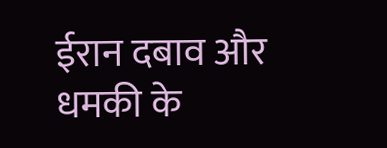ईरान दबाव और धमकी के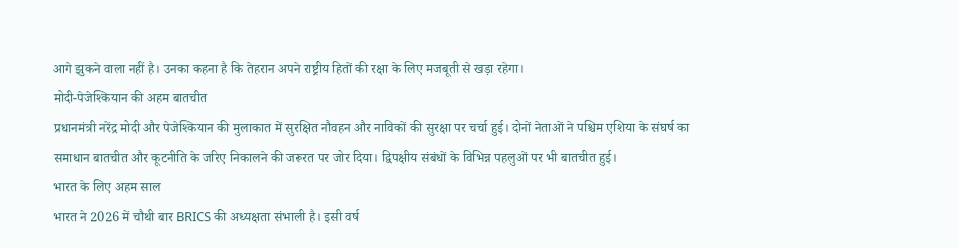आगे झुकने वाला नहीं है। उनका कहना है कि तेहरान अपने राष्ट्रीय हितों की रक्षा के लिए मजबूती से खड़ा रहेगा।
मोदी-पेजेश्कियान की अहम बातचीत
प्रधानमंत्री नरेंद्र मोदी और पेजेश्कियान की मुलाकात में सुरक्षित नौवहन और नाविकों की सुरक्षा पर चर्चा हुई। दोनों नेताओं ने पश्चिम एशिया के संघर्ष का समाधान बातचीत और कूटनीति के जरिए निकालने की जरूरत पर जोर दिया। द्विपक्षीय संबंधों के विभिन्न पहलुओं पर भी बातचीत हुई।
भारत के लिए अहम साल
भारत ने 2026 में चौथी बार BRICS की अध्यक्षता संभाली है। इसी वर्ष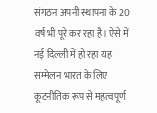संगठन अपनी स्थापना के 20 वर्ष भी पूरे कर रहा है। ऐसे में नई दिल्ली में हो रहा यह सम्मेलन भारत के लिए कूटनीतिक रूप से महत्वपूर्ण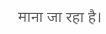माना जा रहा है।